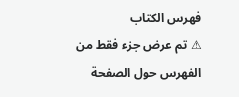فهرس الكتاب
⚠ تم عرض جزء فقط من الفهرس حول الصفحة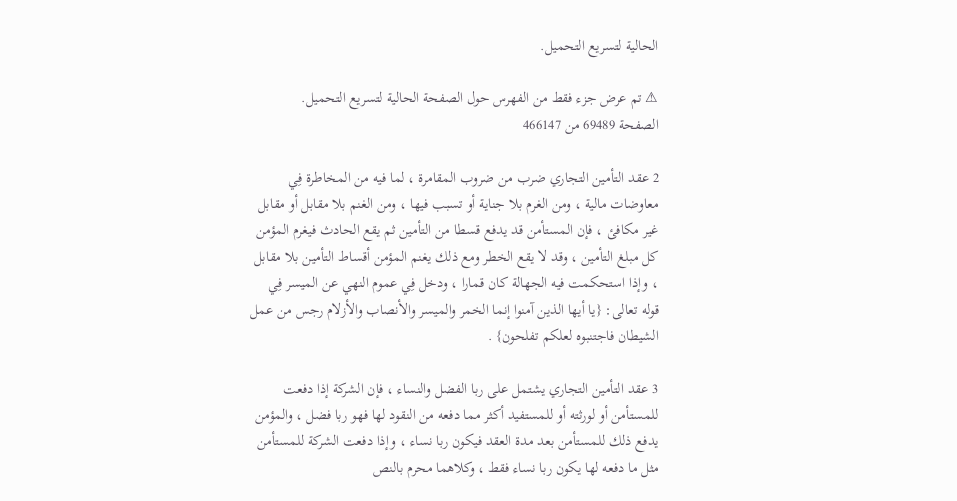الحالية لتسريع التحميل.

⚠ تم عرض جزء فقط من الفهرس حول الصفحة الحالية لتسريع التحميل.
الصفحة 69489 من 466147

2 عقد التأمين التجاري ضرب من ضروب المقامرة ، لما فيه من المخاطرة فِي معاوضات مالية ، ومن الغرم بلا جناية أو تسبب فيها ، ومن الغنم بلا مقابل أو مقابل غير مكافئ ، فإن المستأمن قد يدفع قسطا من التأمين ثم يقع الحادث فيغرم المؤمن كل مبلغ التأمين ، وقد لا يقع الخطر ومع ذلك يغنم المؤمن أقساط التأمين بلا مقابل ، وإذا استحكمت فيه الجهالة كان قمارا ، ودخل فِي عموم النهي عن الميسر فِي قوله تعالى: {يا أيها الذين آمنوا إنما الخمر والميسر والأنصاب والأزلام رجس من عمل الشيطان فاجتنبوه لعلكم تفلحون} .

3 عقد التأمين التجاري يشتمل على ربا الفضل والنساء ، فإن الشركة إذا دفعت للمستأمن أو لورثته أو للمستفيد أكثر مما دفعه من النقود لها فهو ربا فضل ، والمؤمن يدفع ذلك للمستأمن بعد مدة العقد فيكون ربا نساء ، وإذا دفعت الشركة للمستأمن مثل ما دفعه لها يكون ربا نساء فقط ، وكلاهما محرم بالنص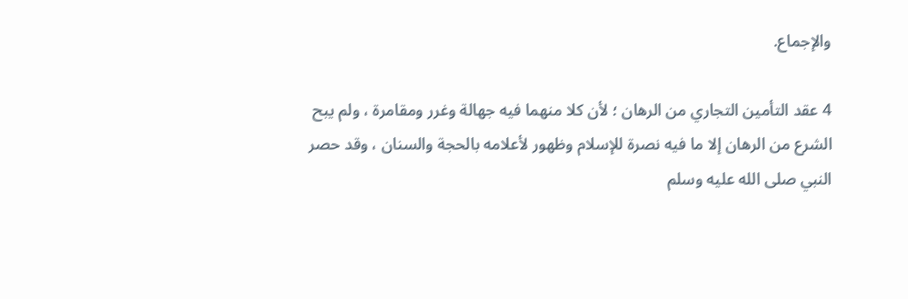والإجماع.

4 عقد التأمين التجاري من الرهان ؛ لأن كلا منهما فيه جهالة وغرر ومقامرة ، ولم يبح الشرع من الرهان إلا ما فيه نصرة للإسلام وظهور لأعلامه بالحجة والسنان ، وقد حصر النبي صلى الله عليه وسلم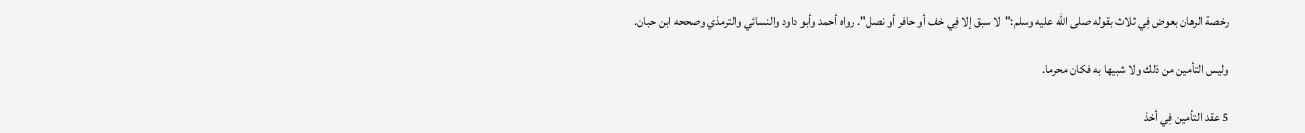رخصة الرهان بعوض فِي ثلاث بقوله صلى الله عليه وسلم:"لا سبق إلا فِي خف أو حافر أو نصل". رواه أحمد وأبو داود والنسائي والترمذي وصححه ابن حبان.

وليس التأمين من ذلك ولا شبيها به فكان محرما.

5 عقد التأمين فِي أخذ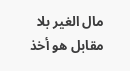مال الغير بلا مقابل هو أخذ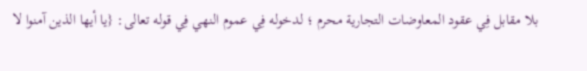بلا مقابل فِي عقود المعاوضات التجارية محرم ؛ لدخوله فِي عموم النهي فِي قوله تعالى: {يا أيها الذين آمنوا لا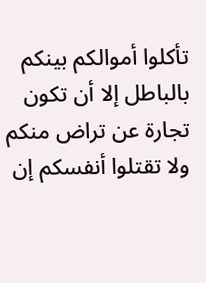تأكلوا أموالكم بينكم بالباطل إلا أن تكون تجارة عن تراض منكم ولا تقتلوا أنفسكم إن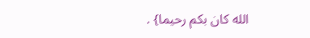الله كان بكم رحيما} .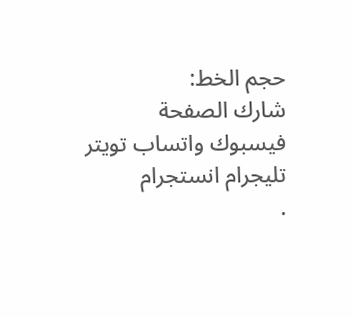حجم الخط:
شارك الصفحة
فيسبوك واتساب تويتر تليجرام انستجرام
.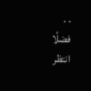. .
فضلًا انتظر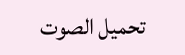تحميل الصوت